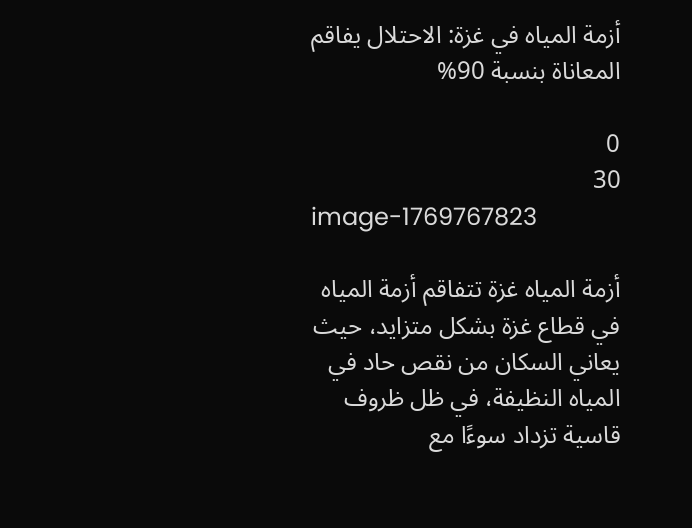أزمة المياه في غزة: الاحتلال يفاقم المعاناة بنسبة 90%

0
30
image-1769767823

أزمة المياه غزة تتفاقم أزمة المياه في قطاع غزة بشكل متزايد، حيث يعاني السكان من نقص حاد في المياه النظيفة، في ظل ظروف قاسية تزداد سوءًا مع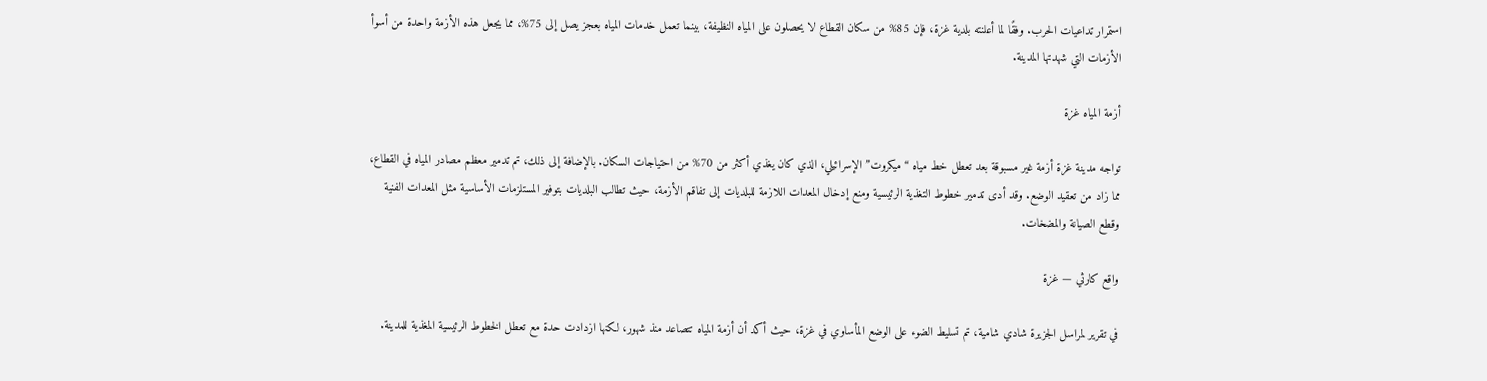استمرار تداعيات الحرب. وفقًا لما أعلنته بلدية غزة، فإن 85% من سكان القطاع لا يحصلون على المياه النظيفة، بينما تعمل خدمات المياه بعجز يصل إلى 75%، مما يجعل هذه الأزمة واحدة من أسوأ الأزمات التي شهدتها المدينة.

أزمة المياه غزة

تواجه مدينة غزة أزمة غير مسبوقة بعد تعطل خط مياه “ميكروت” الإسرائيلي، الذي كان يغذي أكثر من 70% من احتياجات السكان. بالإضافة إلى ذلك، تم تدمير معظم مصادر المياه في القطاع، مما زاد من تعقيد الوضع. وقد أدى تدمير خطوط التغذية الرئيسية ومنع إدخال المعدات اللازمة للبلديات إلى تفاقم الأزمة، حيث تطالب البلديات بتوفير المستلزمات الأساسية مثل المعدات الفنية وقطع الصيانة والمضخات.

واقع كارثي — غزة

في تقرير لمراسل الجزيرة شادي شامية، تم تسليط الضوء على الوضع المأساوي في غزة، حيث أكد أن أزمة المياه تتصاعد منذ شهور، لكنها ازدادت حدة مع تعطل الخطوط الرئيسية المغذية للمدينة.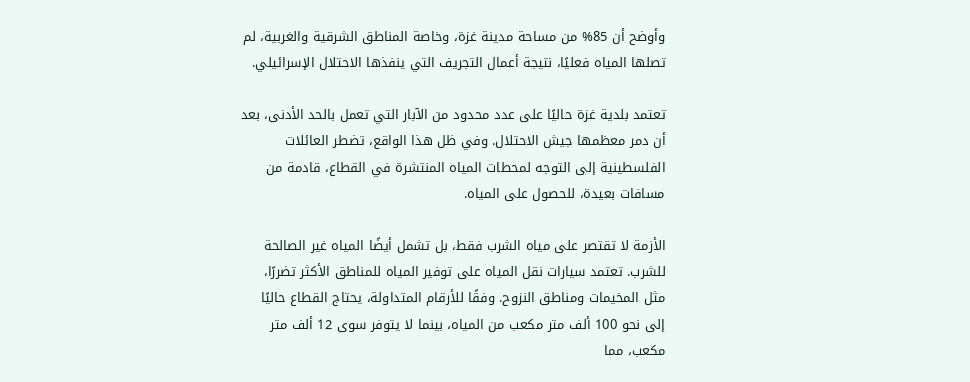وأوضح أن 85% من مساحة مدينة غزة، وخاصة المناطق الشرقية والغربية، لم تصلها المياه فعليًا، نتيجة أعمال التجريف التي ينفذها الاحتلال الإسرائيلي.

تعتمد بلدية غزة حاليًا على عدد محدود من الآبار التي تعمل بالحد الأدنى، بعد أن دمر معظمها جيش الاحتلال. وفي ظل هذا الواقع، تضطر العائلات الفلسطينية إلى التوجه لمحطات المياه المنتشرة في القطاع، قادمة من مسافات بعيدة، للحصول على المياه.

الأزمة لا تقتصر على مياه الشرب فقط، بل تشمل أيضًا المياه غير الصالحة للشرب. تعتمد سيارات نقل المياه على توفير المياه للمناطق الأكثر تضررًا، مثل المخيمات ومناطق النزوح. وفقًا للأرقام المتداولة، يحتاج القطاع حاليًا إلى نحو 100 ألف متر مكعب من المياه، بينما لا يتوفر سوى 12 ألف متر مكعب، مما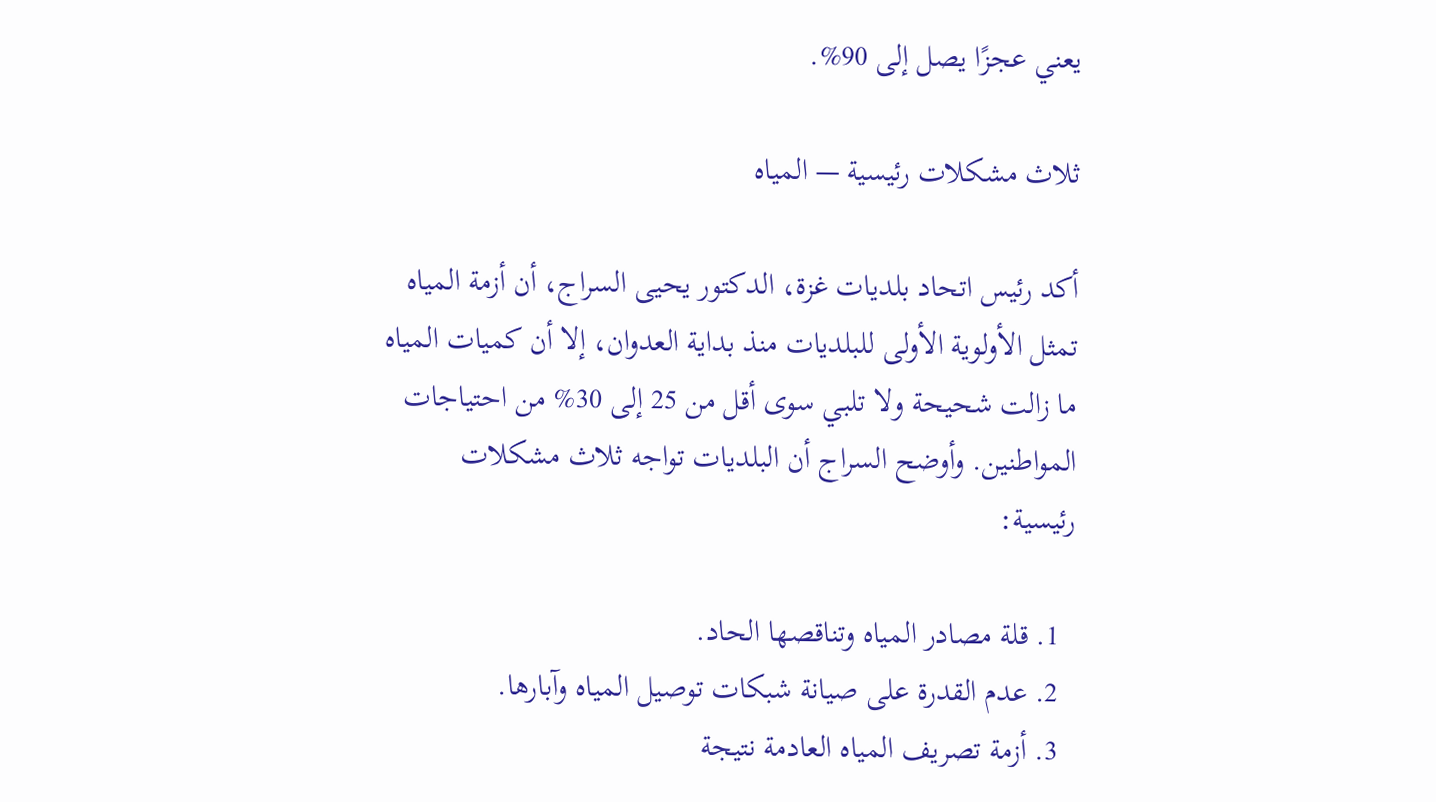يعني عجزًا يصل إلى 90%.

ثلاث مشكلات رئيسية — المياه

أكد رئيس اتحاد بلديات غزة، الدكتور يحيى السراج، أن أزمة المياه تمثل الأولوية الأولى للبلديات منذ بداية العدوان، إلا أن كميات المياه ما زالت شحيحة ولا تلبي سوى أقل من 25 إلى 30% من احتياجات المواطنين. وأوضح السراج أن البلديات تواجه ثلاث مشكلات رئيسية:

  1. قلة مصادر المياه وتناقصها الحاد.
  2. عدم القدرة على صيانة شبكات توصيل المياه وآبارها.
  3. أزمة تصريف المياه العادمة نتيجة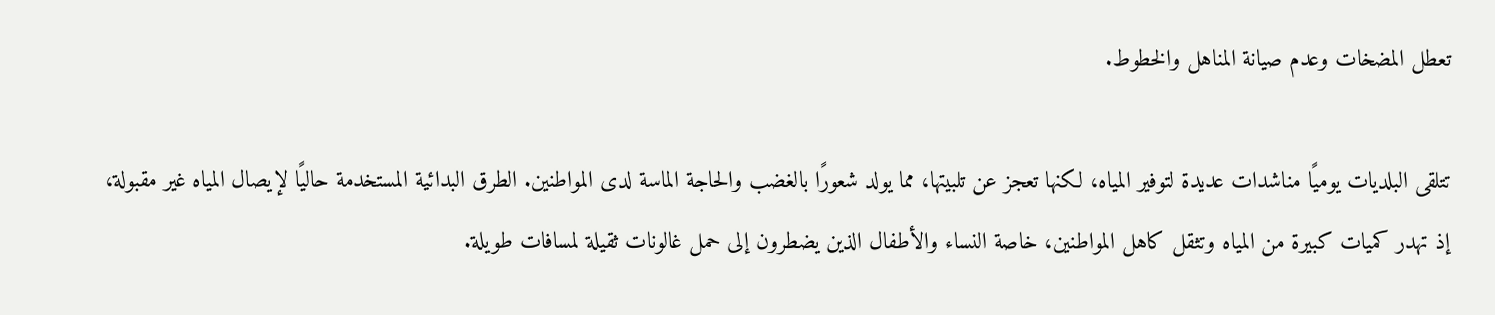تعطل المضخات وعدم صيانة المناهل والخطوط.

تتلقى البلديات يوميًا مناشدات عديدة لتوفير المياه، لكنها تعجز عن تلبيتها، مما يولد شعورًا بالغضب والحاجة الماسة لدى المواطنين. الطرق البدائية المستخدمة حاليًا لإيصال المياه غير مقبولة، إذ تهدر كميات كبيرة من المياه وتثقل كاهل المواطنين، خاصة النساء والأطفال الذين يضطرون إلى حمل غالونات ثقيلة لمسافات طويلة.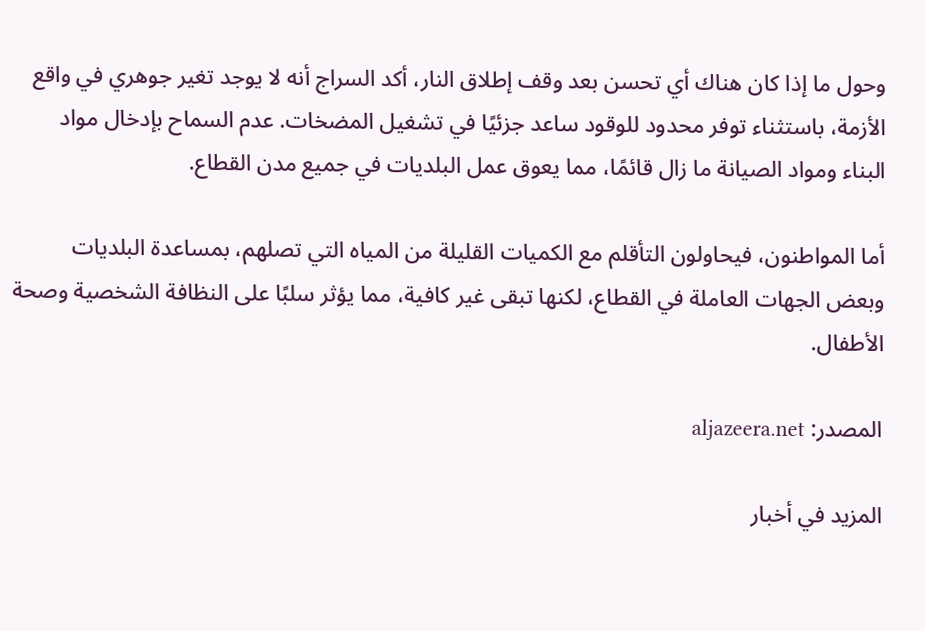وحول ما إذا كان هناك أي تحسن بعد وقف إطلاق النار، أكد السراج أنه لا يوجد تغير جوهري في واقع الأزمة، باستثناء توفر محدود للوقود ساعد جزئيًا في تشغيل المضخات. عدم السماح بإدخال مواد البناء ومواد الصيانة ما زال قائمًا، مما يعوق عمل البلديات في جميع مدن القطاع.

أما المواطنون، فيحاولون التأقلم مع الكميات القليلة من المياه التي تصلهم، بمساعدة البلديات وبعض الجهات العاملة في القطاع، لكنها تبقى غير كافية، مما يؤثر سلبًا على النظافة الشخصية وصحة الأطفال.

المصدر: aljazeera.net

المزيد في أخبار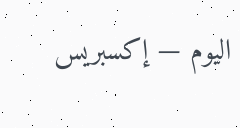اليوم — إكسبريس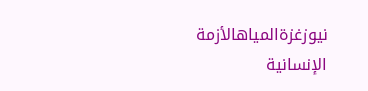نيوزغزةالمياهالأزمة الإنسانية